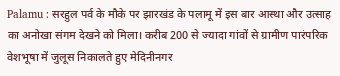Palamu : सरहुल पर्व के मौके पर झारखंड के पलामू में इस बार आस्था और उत्साह का अनोखा संगम देखने को मिला। करीब 200 से ज्यादा गांवों से ग्रामीण पारंपरिक वेशभूषा में जुलूस निकालते हुए मेदिनीनगर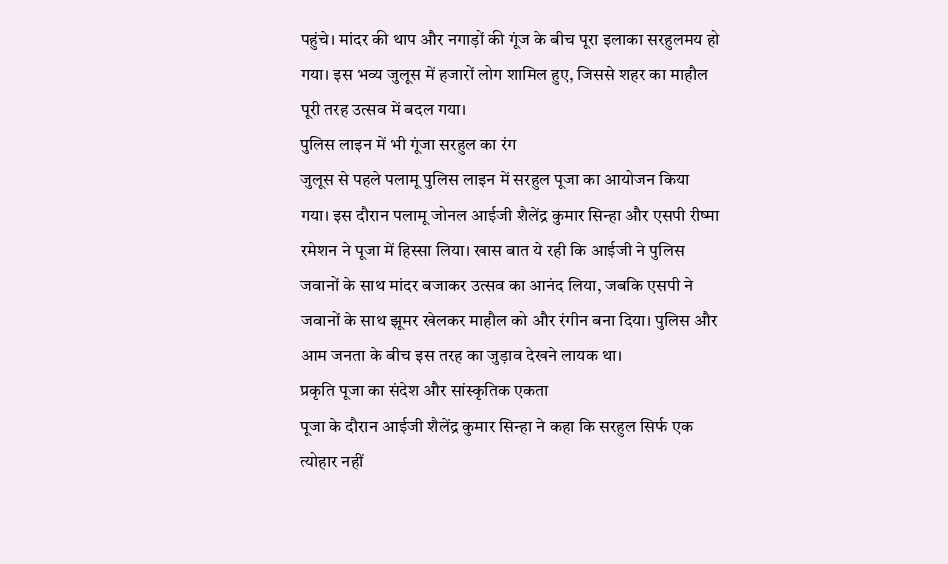पहुंचे। मांदर की थाप और नगाड़ों की गूंज के बीच पूरा इलाका सरहुलमय हो गया। इस भव्य जुलूस में हजारों लोग शामिल हुए, जिससे शहर का माहौल पूरी तरह उत्सव में बदल गया।
पुलिस लाइन में भी गूंजा सरहुल का रंग
जुलूस से पहले पलामू पुलिस लाइन में सरहुल पूजा का आयोजन किया गया। इस दौरान पलामू जोनल आईजी शैलेंद्र कुमार सिन्हा और एसपी रीष्मा रमेशन ने पूजा में हिस्सा लिया। खास बात ये रही कि आईजी ने पुलिस जवानों के साथ मांदर बजाकर उत्सव का आनंद लिया, जबकि एसपी ने जवानों के साथ झूमर खेलकर माहौल को और रंगीन बना दिया। पुलिस और आम जनता के बीच इस तरह का जुड़ाव देखने लायक था।
प्रकृति पूजा का संदेश और सांस्कृतिक एकता
पूजा के दौरान आईजी शैलेंद्र कुमार सिन्हा ने कहा कि सरहुल सिर्फ एक त्योहार नहीं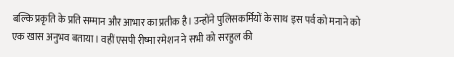बल्कि प्रकृति के प्रति सम्मान और आभार का प्रतीक है। उन्होंने पुलिसकर्मियों के साथ इस पर्व को मनाने को एक खास अनुभव बताया। वहीं एसपी रीष्मा रमेशन ने सभी को सरहुल की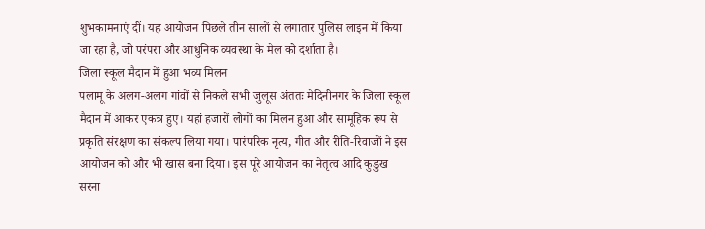शुभकामनाएं दीं। यह आयोजन पिछले तीन सालों से लगातार पुलिस लाइन में किया जा रहा है, जो परंपरा और आधुनिक व्यवस्था के मेल को दर्शाता है।
जिला स्कूल मैदान में हुआ भव्य मिलन
पलामू के अलग-अलग गांवों से निकले सभी जुलूस अंततः मेदिनीनगर के जिला स्कूल मैदान में आकर एकत्र हुए। यहां हजारों लोगों का मिलन हुआ और सामूहिक रूप से प्रकृति संरक्षण का संकल्प लिया गया। पारंपरिक नृत्य, गीत और रीति-रिवाजों ने इस आयोजन को और भी खास बना दिया। इस पूरे आयोजन का नेतृत्व आदि कुडुख सरना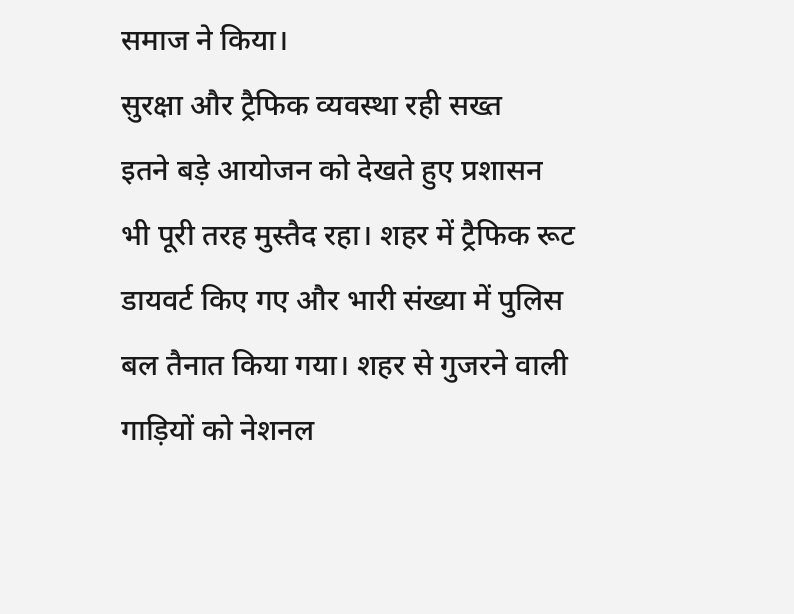समाज ने किया।
सुरक्षा और ट्रैफिक व्यवस्था रही सख्त
इतने बड़े आयोजन को देखते हुए प्रशासन भी पूरी तरह मुस्तैद रहा। शहर में ट्रैफिक रूट डायवर्ट किए गए और भारी संख्या में पुलिस बल तैनात किया गया। शहर से गुजरने वाली गाड़ियों को नेशनल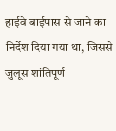हाईवे बाईपास से जाने का निर्देश दिया गया था, जिससे जुलूस शांतिपूर्ण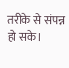तरीके से संपन्न हो सके।